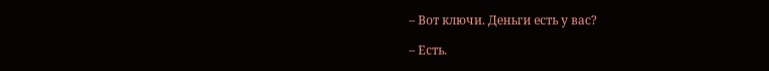– Вот ключи. Деньги есть у вас?

– Есть.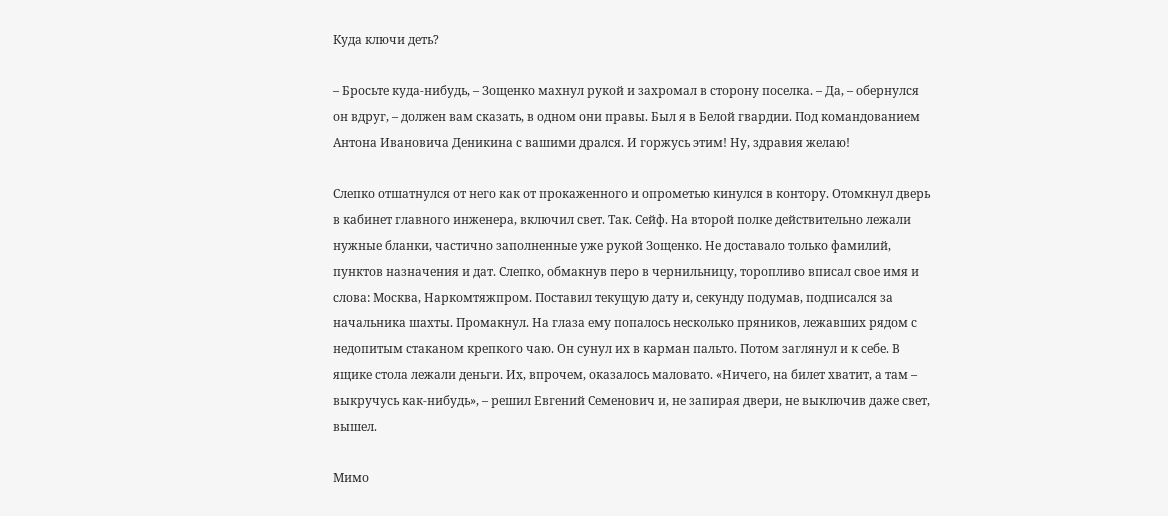Куда ключи деть?

– Бросьте куда-нибудь, – Зощенко махнул рукой и захромал в сторону поселка. – Да, – обернулся он вдруг, – должен вам сказать, в одном они правы. Был я в Белой гвардии. Под командованием Антона Ивановича Деникина с вашими дрался. И горжусь этим! Ну, здравия желаю!

Слепко отшатнулся от него как от прокаженного и опрометью кинулся в контору. Отомкнул дверь в кабинет главного инженера, включил свет. Так. Сейф. На второй полке действительно лежали нужные бланки, частично заполненные уже рукой Зощенко. Не доставало только фамилий, пунктов назначения и дат. Слепко, обмакнув перо в чернильницу, торопливо вписал свое имя и слова: Москва, Наркомтяжпром. Поставил текущую дату и, секунду подумав, подписался за начальника шахты. Промакнул. На глаза ему попалось несколько пряников, лежавших рядом с недопитым стаканом крепкого чаю. Он сунул их в карман пальто. Потом заглянул и к себе. В ящике стола лежали деньги. Их, впрочем, оказалось маловато. «Ничего, на билет хватит, а там – выкручусь как-нибудь», – решил Евгений Семенович и, не запирая двери, не выключив даже свет, вышел.

Мимо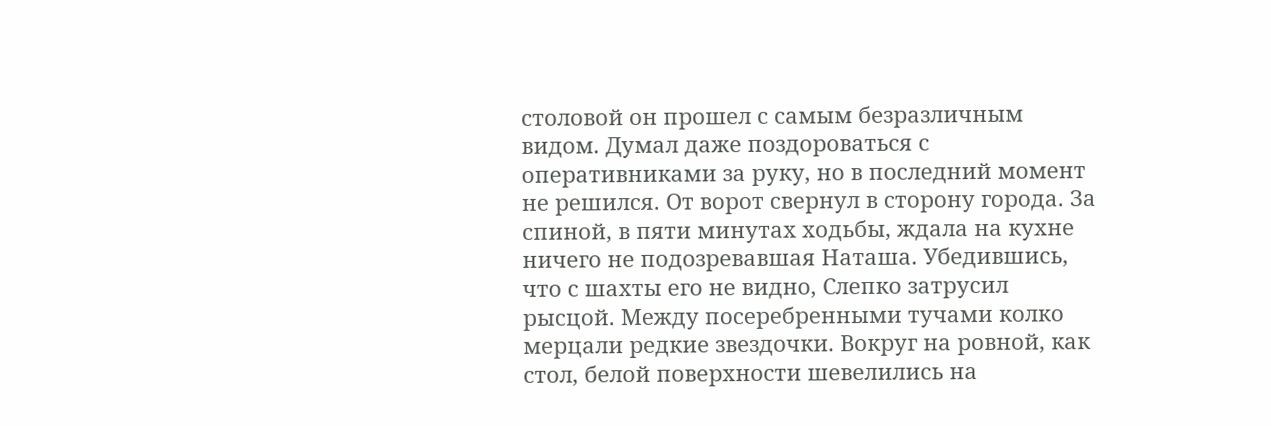столовой он прошел с самым безразличным видом. Думал даже поздороваться с оперативниками за руку, но в последний момент не решился. От ворот свернул в сторону города. За спиной, в пяти минутах ходьбы, ждала на кухне ничего не подозревавшая Наташа. Убедившись, что с шахты его не видно, Слепко затрусил рысцой. Между посеребренными тучами колко мерцали редкие звездочки. Вокруг на ровной, как стол, белой поверхности шевелились на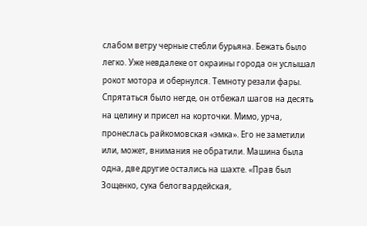слабом ветру черные стебли бурьяна. Бежать было легко. Уже невдалеке от окраины города он услышал рокот мотора и обернулся. Темноту резали фары. Спрятаться было негде, он отбежал шагов на десять на целину и присел на корточки. Мимо, урча, пронеслась райкомовская «эмка». Его не заметили или, может, внимания не обратили. Машина была одна, две другие остались на шахте. «Прав был Зощенко, сука белогвардейская,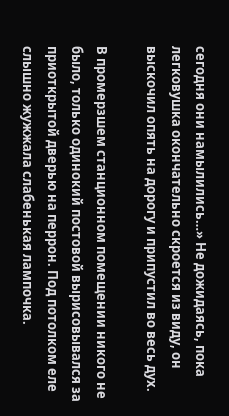сегодня они намылились…» Не дожидаясь, пока легковушка окончательно скроется из виду, он выскочил опять на дорогу и припустил во весь дух.

В промерзшем станционном помещении никого не было, только одинокий постовой вырисовывался за приоткрытой дверью на перрон. Под потолком еле слышно жужжала слабенькая лампочка.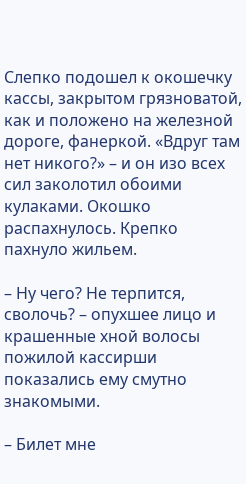Слепко подошел к окошечку кассы, закрытом грязноватой, как и положено на железной дороге, фанеркой. «Вдруг там нет никого?» – и он изо всех сил заколотил обоими кулаками. Окошко распахнулось. Крепко пахнуло жильем.

– Ну чего? Не терпится, сволочь? – опухшее лицо и крашенные хной волосы пожилой кассирши показались ему смутно знакомыми.

– Билет мне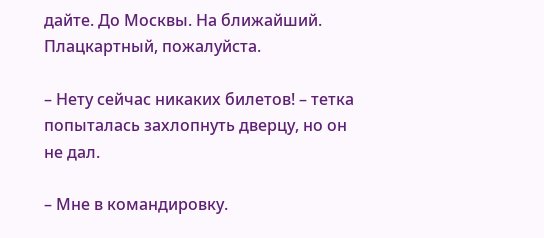дайте. До Москвы. На ближайший. Плацкартный, пожалуйста.

– Нету сейчас никаких билетов! – тетка попыталась захлопнуть дверцу, но он не дал.

– Мне в командировку.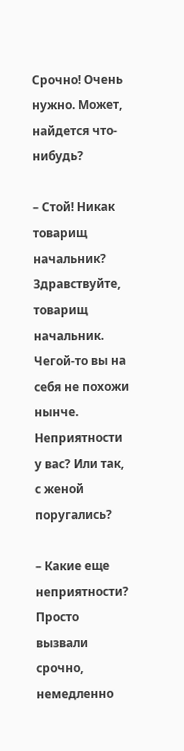Срочно! Очень нужно. Может, найдется что-нибудь?

– Стой! Никак товарищ начальник? Здравствуйте, товарищ начальник. Чегой-то вы на себя не похожи нынче. Неприятности у вас? Или так, с женой поругались?

– Какие еще неприятности? Просто вызвали срочно, немедленно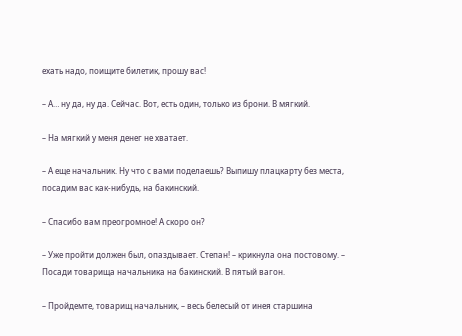ехать надо, поищите билетик, прошу вас!

– А… ну да, ну да. Сейчас. Вот, есть один, только из брони. В мягкий.

– На мягкий у меня денег не хватает.

– А еще начальник. Ну что с вами поделаешь? Выпишу плацкарту без места, посадим вас как-нибудь, на бакинский.

– Спасибо вам преогромное! А скоро он?

– Уже пройти должен был, опаздывает. Степан! – крикнула она постовому. – Посади товарища начальника на бакинский. В пятый вагон.

– Пройдемте, товарищ начальник, – весь белесый от инея старшина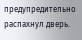предупредительно распахнул дверь.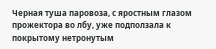Черная туша паровоза, с яростным глазом прожектора во лбу, уже подползала к покрытому нетронутым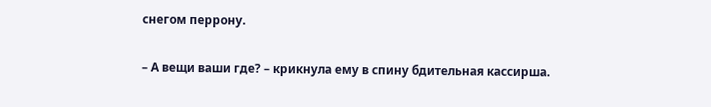снегом перрону.

– А вещи ваши где? – крикнула ему в спину бдительная кассирша.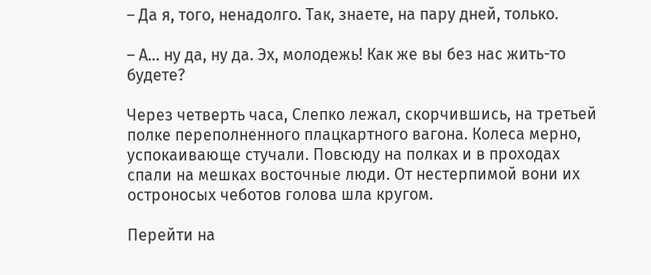– Да я, того, ненадолго. Так, знаете, на пару дней, только.

– А… ну да, ну да. Эх, молодежь! Как же вы без нас жить-то будете?

Через четверть часа, Слепко лежал, скорчившись, на третьей полке переполненного плацкартного вагона. Колеса мерно, успокаивающе стучали. Повсюду на полках и в проходах спали на мешках восточные люди. От нестерпимой вони их остроносых чеботов голова шла кругом.

Перейти на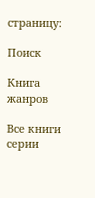страницу:

Поиск

Книга жанров

Все книги серии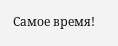Самое время!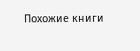Похожие книги